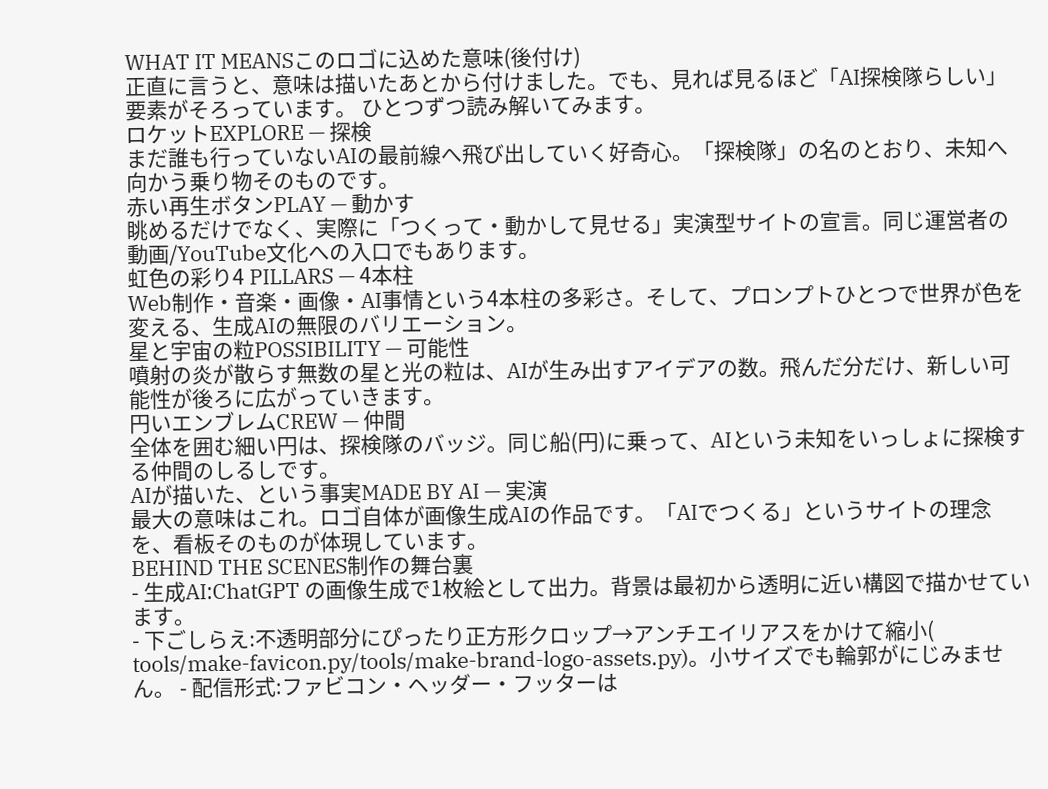WHAT IT MEANSこのロゴに込めた意味(後付け)
正直に言うと、意味は描いたあとから付けました。でも、見れば見るほど「AI探検隊らしい」要素がそろっています。 ひとつずつ読み解いてみます。
ロケットEXPLORE — 探検
まだ誰も行っていないAIの最前線へ飛び出していく好奇心。「探検隊」の名のとおり、未知へ向かう乗り物そのものです。
赤い再生ボタンPLAY — 動かす
眺めるだけでなく、実際に「つくって・動かして見せる」実演型サイトの宣言。同じ運営者の動画/YouTube文化への入口でもあります。
虹色の彩り4 PILLARS — 4本柱
Web制作・音楽・画像・AI事情という4本柱の多彩さ。そして、プロンプトひとつで世界が色を変える、生成AIの無限のバリエーション。
星と宇宙の粒POSSIBILITY — 可能性
噴射の炎が散らす無数の星と光の粒は、AIが生み出すアイデアの数。飛んだ分だけ、新しい可能性が後ろに広がっていきます。
円いエンブレムCREW — 仲間
全体を囲む細い円は、探検隊のバッジ。同じ船(円)に乗って、AIという未知をいっしょに探検する仲間のしるしです。
AIが描いた、という事実MADE BY AI — 実演
最大の意味はこれ。ロゴ自体が画像生成AIの作品です。「AIでつくる」というサイトの理念を、看板そのものが体現しています。
BEHIND THE SCENES制作の舞台裏
- 生成AI:ChatGPT の画像生成で1枚絵として出力。背景は最初から透明に近い構図で描かせています。
- 下ごしらえ:不透明部分にぴったり正方形クロップ→アンチエイリアスをかけて縮小(
tools/make-favicon.py/tools/make-brand-logo-assets.py)。小サイズでも輪郭がにじみません。 - 配信形式:ファビコン・ヘッダー・フッターは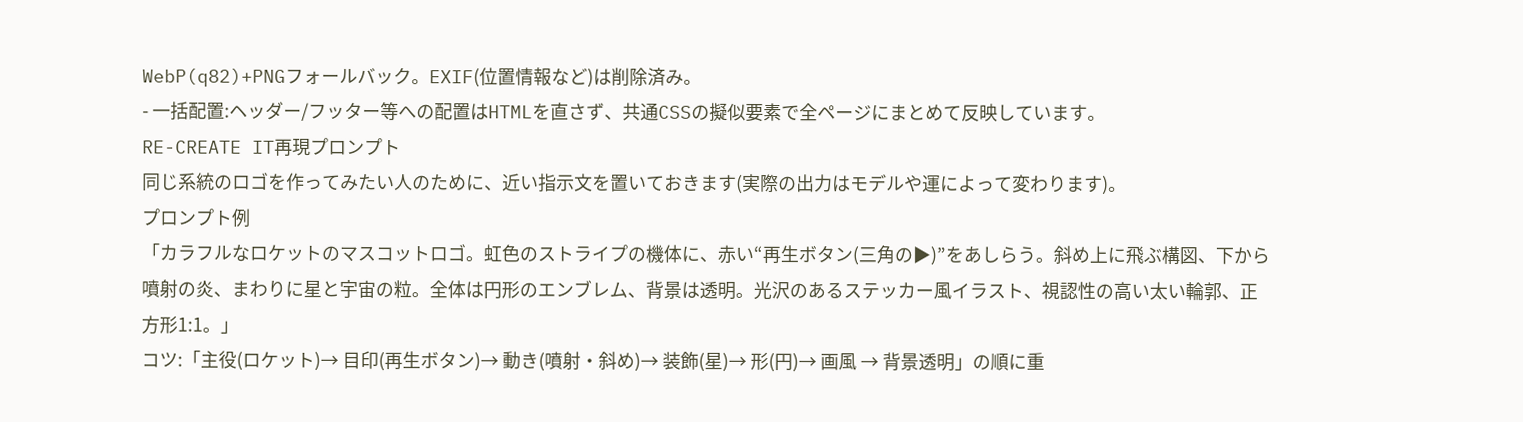WebP(q82)+PNGフォールバック。EXIF(位置情報など)は削除済み。
- 一括配置:ヘッダー/フッター等への配置はHTMLを直さず、共通CSSの擬似要素で全ページにまとめて反映しています。
RE-CREATE IT再現プロンプト
同じ系統のロゴを作ってみたい人のために、近い指示文を置いておきます(実際の出力はモデルや運によって変わります)。
プロンプト例
「カラフルなロケットのマスコットロゴ。虹色のストライプの機体に、赤い“再生ボタン(三角の▶)”をあしらう。斜め上に飛ぶ構図、下から噴射の炎、まわりに星と宇宙の粒。全体は円形のエンブレム、背景は透明。光沢のあるステッカー風イラスト、視認性の高い太い輪郭、正方形1:1。」
コツ:「主役(ロケット)→ 目印(再生ボタン)→ 動き(噴射・斜め)→ 装飾(星)→ 形(円)→ 画風 → 背景透明」の順に重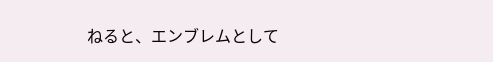ねると、エンブレムとして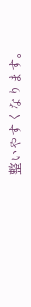整いやすくなります。